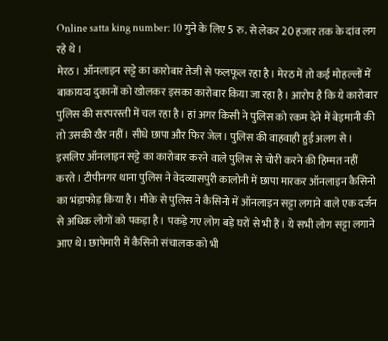Online satta king number: 10 गुने के लिए 5 रु. से लेकर 20 हजार तक के दांव लग रहे थे ।
मेरठ। ऑनलाइन सट्टे का कारोबार तेजी से फलफूल रहा है। मेरठ में तो कई मोहल्लों में बाकायदा दुकानों को खोलकर इसका कारोबार किया जा रहा है। आरोप है कि ये कारोबार पुलिस की सरपरस्ती में चल रहा है। हां अगर किसी ने पुलिस को रकम देने में बेइमानी की तो उसकी खैर नहीं। सीधे छापा और फिर जेल। पुलिस की वाहवाही हुई अलग से। इसलिए ऑनलाइन सट्टे का कारोबार करने वाले पुलिस से चोरी करने की हिम्मत नहीं करते। टीपीनगर थाना पुलिस ने वेदव्यासपुरी कालोनी में छापा मारकर ऑनलाइन कैसिनो का भंड़ाफोड़ किया है। मौके से पुलिस ने कैसिनो में ऑनलाइन सट्टा लगाने वाले एक दर्जन से अधिक लोगों को पकड़ा है। पकड़े गए लोग बड़े घरों से भी हैं। ये सभी लोग सट्टा लगाने आए थे। छापेमारी में कैसिनो संचालक को भी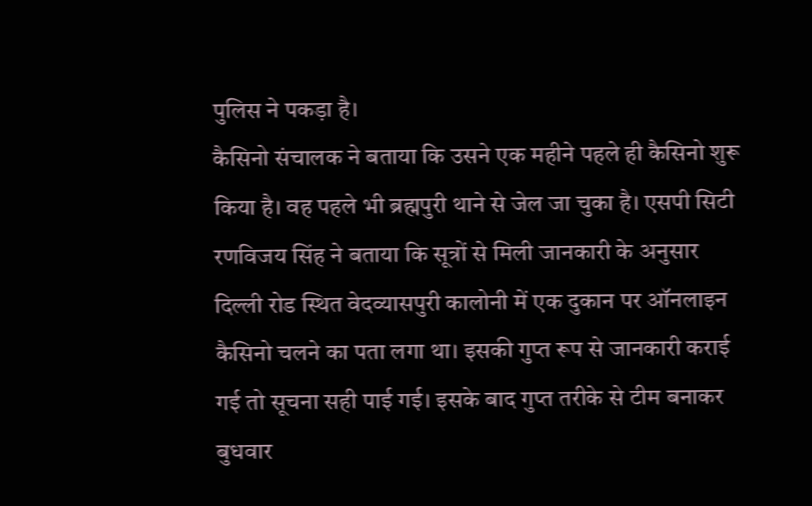पुलिस ने पकड़ा है।
कैसिनो संचालक ने बताया कि उसने एक महीने पहले ही कैसिनो शुरू किया है। वह पहले भी ब्रह्मपुरी थाने से जेल जा चुका है। एसपी सिटी रणविजय सिंह ने बताया कि सूत्रों से मिली जानकारी के अनुसार दिल्ली रोड स्थित वेदव्यासपुरी कालोनी में एक दुकान पर ऑनलाइन कैसिनो चलने का पता लगा था। इसकी गुप्त रूप से जानकारी कराई गई तो सूचना सही पाई गई। इसके बाद गुप्त तरीके से टीम बनाकर बुधवार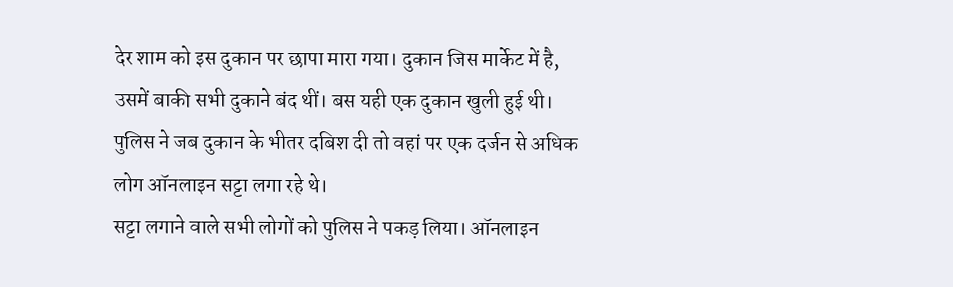देर शाम को इस दुकान पर छापा मारा गया। दुकान जिस मार्केट में है, उसमें बाकी सभी दुकाने बंद थीं। बस यही एक दुकान खुली हुई थी। पुलिस ने जब दुकान के भीतर दबिश दी तो वहां पर एक दर्जन से अधिक लोग ऑनलाइन सट्टा लगा रहे थे।
सट्टा लगाने वाले सभी लोगों को पुलिस ने पकड़ लिया। ऑनलाइन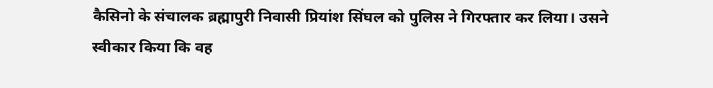कैसिनो के संचालक ब्रह्मापुरी निवासी प्रियांश सिंघल को पुलिस ने गिरफ्तार कर लिया। उसने स्वीकार किया कि वह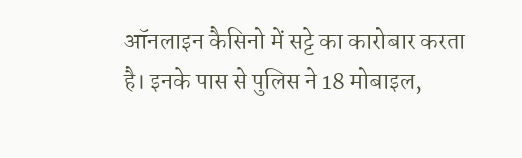ऑनलाइन कैसिनो में सट्टे का कारोबार करता है। इनके पास से पुलिस ने 18 मोबाइल,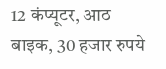12 कंप्यूटर, आठ बाइक, 30 हजार रुपये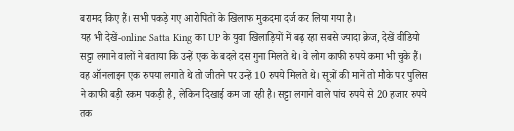बरामद किए हैं। सभी पकड़े गए आरोपितों के खिलाफ मुकदमा दर्ज कर लिया गया है।
यह भी देखें-online Satta King का UP के युवा खिलाड़ियों में बढ़ रहा सबसे ज्यादा क्रेज, देखें वीडियो
सट्टा लगाने वालों ने बताया कि उन्हें एक के बदले दस गुना मिलते थे। वे लोग काफी रुपये कमा भी चुके हैं। वह ऑनलाइन एक रुपया लगाते थे तो जीतने पर उन्हें 10 रुपये मिलते थे। सूत्रों की मानें तो मौके पर पुलिस ने काफी बड़ी रकम पकड़ी है, लेकिन दिखाई कम जा रही है। सट्टा लगाने वाले पांच रुपये से 20 हजार रुपये तक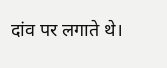दांव पर लगाते थे।